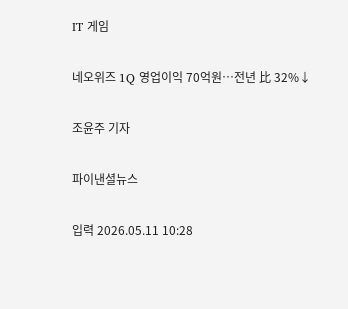IT 게임

네오위즈 1Q 영업이익 70억원…전년 比 32%↓

조윤주 기자

파이낸셜뉴스

입력 2026.05.11 10:28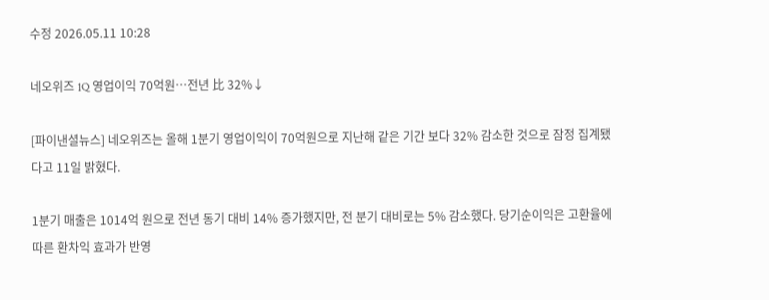수정 2026.05.11 10:28

네오위즈 1Q 영업이익 70억원…전년 比 32%↓

[파이낸셜뉴스] 네오위즈는 올해 1분기 영업이익이 70억원으로 지난해 같은 기간 보다 32% 감소한 것으로 잠정 집계됐다고 11일 밝혔다.

1분기 매출은 1014억 원으로 전년 동기 대비 14% 증가했지만, 전 분기 대비로는 5% 감소했다. 당기순이익은 고환율에 따른 환차익 효과가 반영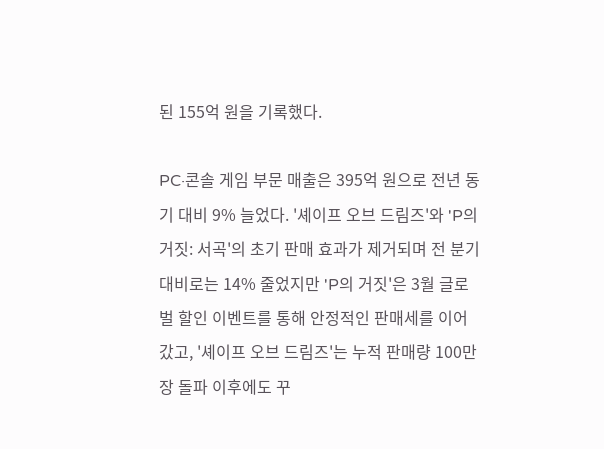된 155억 원을 기록했다.

PC·콘솔 게임 부문 매출은 395억 원으로 전년 동기 대비 9% 늘었다. '셰이프 오브 드림즈'와 'P의 거짓: 서곡'의 초기 판매 효과가 제거되며 전 분기 대비로는 14% 줄었지만 'P의 거짓'은 3월 글로벌 할인 이벤트를 통해 안정적인 판매세를 이어갔고, '셰이프 오브 드림즈'는 누적 판매량 100만 장 돌파 이후에도 꾸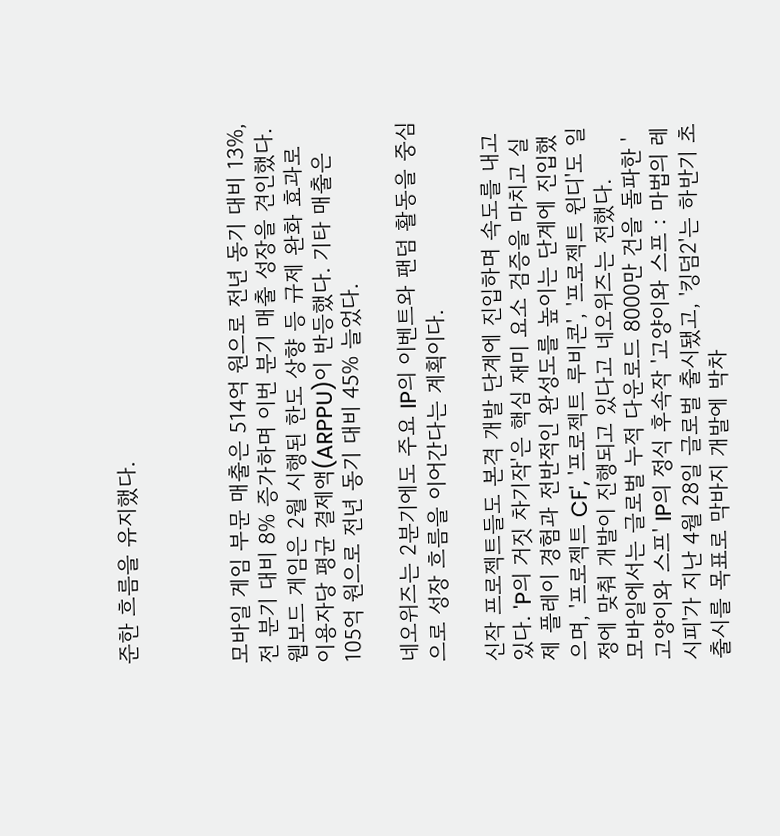준한 흐름을 유지했다.



모바일 게임 부문 매출은 514억 원으로 전년 동기 대비 13%, 전 분기 대비 8% 증가하며 이번 분기 매출 성장을 견인했다. 웹보드 게임은 2월 시행된 한도 상향 등 규제 완화 효과로 이용자당 평균 결제액(ARPPU)이 반등했다. 기타 매출은 105억 원으로 전년 동기 대비 45% 늘었다.

네오위즈는 2분기에도 주요 IP의 이벤트와 팬덤 활동을 중심으로 성장 흐름을 이어간다는 계획이다.

신작 프로젝트들도 본격 개발 단계에 진입하며 속도를 내고 있다. 'P의 거짓 차기작'은 핵심 재미 요소 검증을 마치고 실제 플레이 경험과 전반적인 완성도를 높이는 단계에 진입했으며, '프로젝트 CF', '프로젝트 루비콘', '프로젝트 윈디'도 일정에 맞춰 개발이 진행되고 있다고 네오위즈는 전했다.
모바일에서는 글로벌 누적 다운로드 8000만 건을 돌파한 '고양이와 스프' IP의 정식 후속작 '고양이와 스프 : 마법의 레시피'가 지난 4월 28일 글로벌 출시됐고, '킹덤2'는 하반기 초 출시를 목표로 막바지 개발에 박차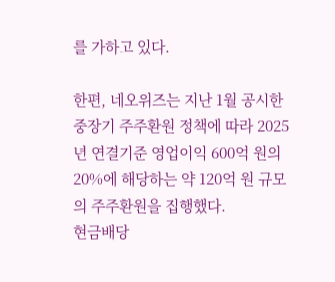를 가하고 있다.

한편, 네오위즈는 지난 1월 공시한 중장기 주주환원 정책에 따라 2025년 연결기준 영업이익 600억 원의 20%에 해당하는 약 120억 원 규모의 주주환원을 집행했다.
현금배당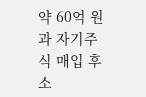약 60억 원과 자기주식 매입 후 소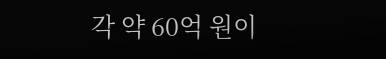각 약 60억 원이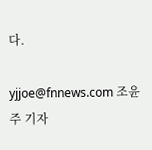다.

yjjoe@fnnews.com 조윤주 기자